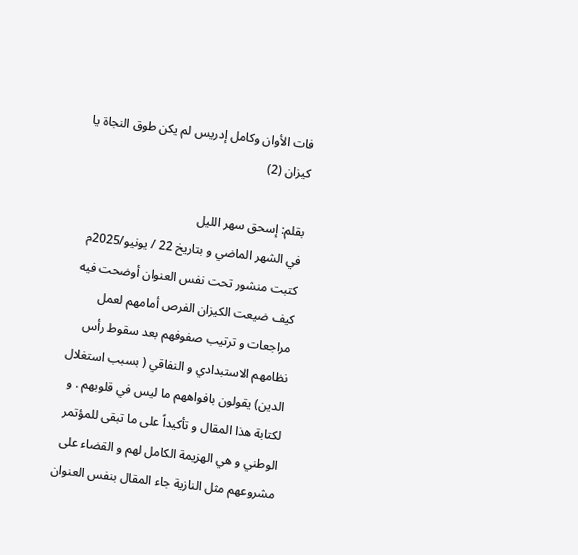فات الأوان وكامل إدريس لم يكن طوق النجاة يا كيزان (2)

بقلم: إسحق سهر الليل
في الشهر الماضي و بتاريخ 22 / يونيو/2025م كتبت منشور تحت نفس العنوان أوضحت فيه كيف ضيعت الكيزان الفرص أمامهم لعمل مراجعات و ترتيب صفوفهم بعد سقوط رأس نظامهم الاستبدادي و النفاقي ( بسبب استغلال الدين) يقولون بافواههم ما ليس في قلوبهم . و لكتابة هذا المقال و تأكيداً على ما تبقى للمؤتمر الوطني و هي الهزيمة الكامل لهم و القضاء على مشروعهم مثل النازية جاء المقال بنفس العنوان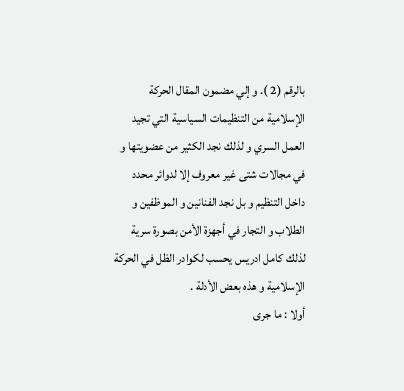بالرقم (2 ). و إلي مضمون المقال الحركة الإسلامية من التنظيمات السياسية التي تجيد العمل السري و لذلك نجد الكثير من عضويتها و في مجالات شتى غير معروف إلا لدوائر محدد داخل التنظيم و بل نجد الفنانين و الموظفين و الطلاب و التجار في أجهزة الأمن بصورة سرية لذلك كامل ادريس يحسب لكوادر الظل في الحركة الإسلامية و هذه بعض الأدلة .
أولا : ما جرى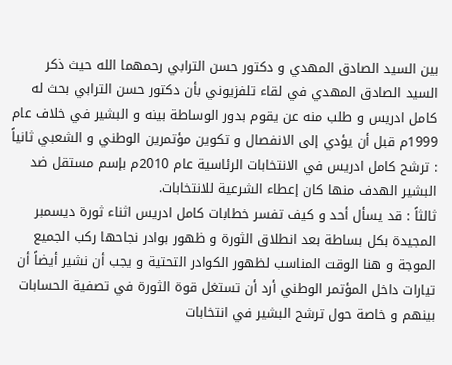بين السيد الصادق المهدي و دكتور حسن الترابي رحمهما الله حيث ذكر السيد الصادق المهدي في لقاء تلفزيوني بأن دكتور حسن الترابي بحث له كامل ادريس و طلب منه عن يقوم بدور الوساطة بينه و البشير في خلاف عام 1999م قبل أن يؤدي إلى الانفصال و تكوين مؤتمرين الوطني و الشعبي ثانياً : ترشح كامل ادريس في الانتخابات الرئاسية عام 2010م بإسم مستقل ضد البشير الهدف منها كان إعطاء الشرعية للانتخابات.
ثالثاً : قد يسأل أحد و كيف تفسر خطابات كامل ادريس اثناء ثورة ديسمبر المجيدة بكل بساطة بعد انطلاق الثورة و ظهور بوادر نجاحها ركب الجميع الموجة و هنا الوقت المناسب لظهور الكوادر التحتية و يجب أن نشير أيضاً أن تيارات داخل المؤتمر الوطني أرد أن تستغل قوة الثورة في تصفية الحسابات بينهم و خاصة حول ترشح البشير في انتخابات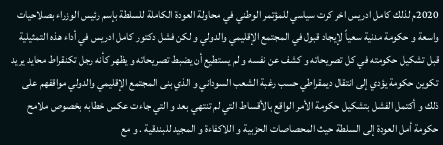2020م لذلك كامل ادريس اخر كرت سياسي للمؤتمر الوطني في محاولة العودة الكاملة للسلطة بإسم رئيس الوزراء بصلاحيات واسعة و حكومة مدنية سعياً لإيجاد قبول في المجتمع الإقليمي والدولي و لكن فشل دكتور كامل ادريس في أداء هذه التمثيلية قبل تشكيل حكومته في كل تصريحاته و كشف عن نفسه و لم يستطيع أن يضبط تصريحاته و يظهر كأنه رجل تكنقراط محايد يريد تكوين حكومة يؤدي إلى انتقال ديمقراطي حسب رغبة الشعب السوداني و الذي بنى المجتمع الإقليمي والدولي مواقفهم على ذلك و أكتمل الفشل بتشكيل حكومة الأمر الواقع بالأقساط التي لم تنتهي بعد و التي جاءت عكس خطابه بخصوص ملامح حكومة أمل العودة إلى السلطة حيث المحصاصات الحزبية و اللاكفاءة و المجيد للبندقية . و مع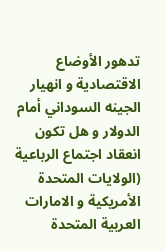تدهور الأوضاع الاقتصادية و انهيار الجينه السوداني أمام الدولار و هل تكون انعقاد اجتماع الرباعية (الولايات المتحدة الأمريكية و الامارات العربية المتحدة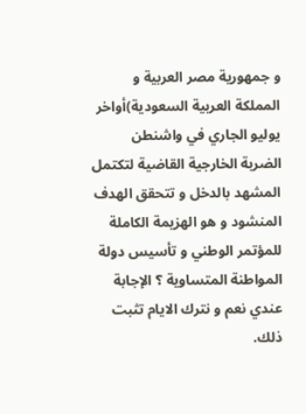و جمهورية مصر العربية و المملكة العربية السعودية)أواخر يوليو الجاري في واشنطن الضربة الخارجية القاضية لتكتمل المشهد بالدخل و تتحقق الهدف المنشود و هو الهزيمة الكاملة للمؤتمر الوطني و تأسيس دولة المواطنة المتساوية ؟ الإجابة عندي نعم و نترك الايام تثبت ذلك.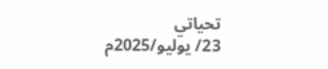تحياتي
23/ يوليو/2025م